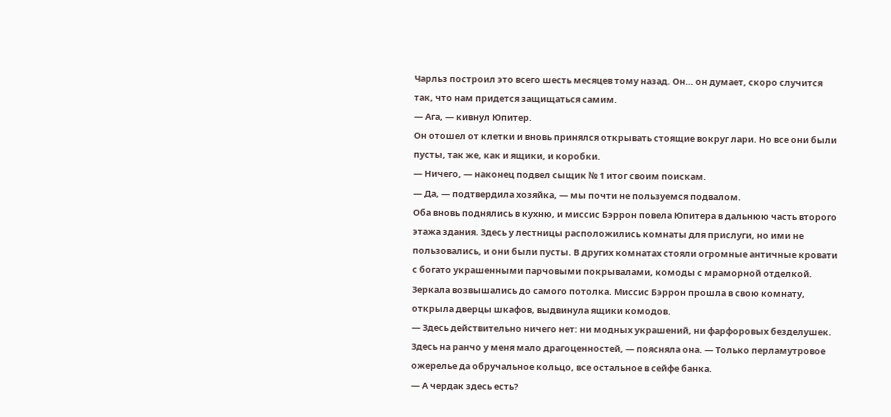Чарльз построил это всего шесть месяцев тому назад. Он… он думает, скоро случится так, что нам придется защищаться самим.
— Ага, — кивнул Юпитер.
Он отошел от клетки и вновь принялся открывать стоящие вокруг лари. Но все они были пусты, так же, как и ящики, и коробки.
— Ничего, — наконец подвел сыщик № 1 итог своим поискам.
— Да, — подтвердила хозяйка, — мы почти не пользуемся подвалом.
Оба вновь поднялись в кухню, и миссис Бэррон повела Юпитера в дальнюю часть второго этажа здания. Здесь у лестницы расположились комнаты для прислуги, но ими не пользовались, и они были пусты. В других комнатах стояли огромные античные кровати с богато украшенными парчовыми покрывалами, комоды с мраморной отделкой. Зеркала возвышались до самого потолка. Миссис Бэррон прошла в свою комнату, открыла дверцы шкафов, выдвинула ящики комодов.
— Здесь действительно ничего нет: ни модных украшений, ни фарфоровых безделушек. Здесь на ранчо у меня мало драгоценностей, — поясняла она. — Только перламутровое ожерелье да обручальное кольцо, все остальное в сейфе банка.
— А чердак здесь есть?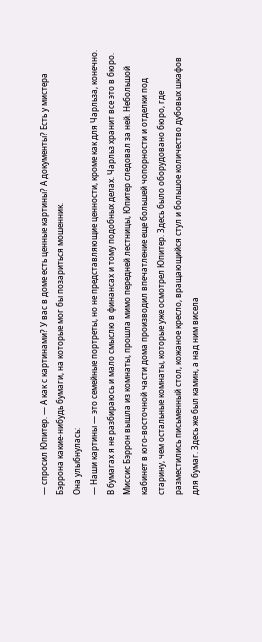— спросил Юпитер. — А как с картинами? У вас в доме есть ценные картины? А документы? Есть у мистера Бэррона какие-нибудь бумаги, на которые мог бы позариться мошенник.
Она улыбнулась:
— Наши картины — это семейные портреты, но не представляющие ценности, кроме как для Чарльза, конечно. В бумагах я не разбираюсь и мало смыслю в финансах и тому подобных делах. Чарльз хранит все это в бюро.
Миссис Бэррон вышла из комнаты, прошла мимо передней лестницы, Юпитер следовал за ней. Небольшой кабинет в юго-восточной части дома производил впечатление еще большей чопорности и отделки под старину, чем остальные комнаты, которые уже осмотрел Юпитер. Здесь было оборудовано бюро, где разместились письменный стол, кожаное кресло, вращающийся стул и большое количество дубовых шкафов для бумаг. Здесь же был камин, а над ним висела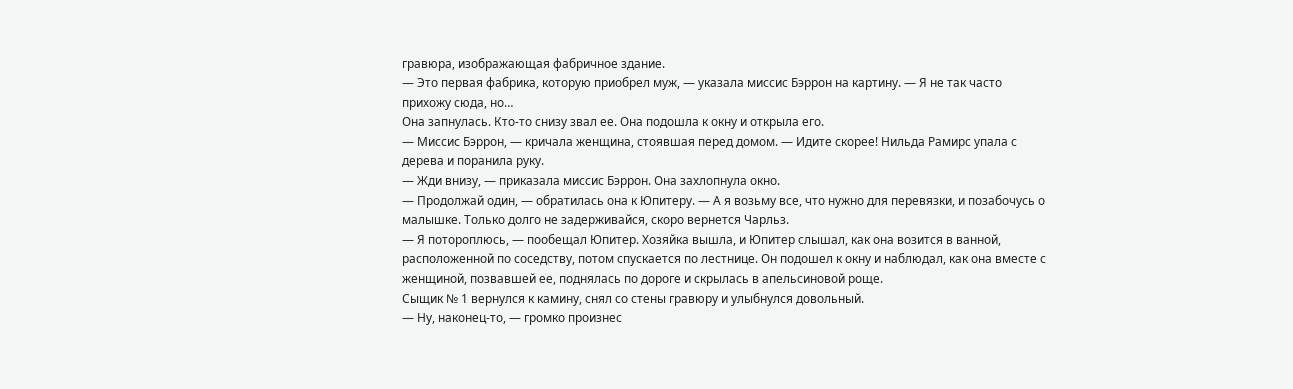гравюра, изображающая фабричное здание.
— Это первая фабрика, которую приобрел муж, — указала миссис Бэррон на картину. — Я не так часто прихожу сюда, но…
Она запнулась. Кто-то снизу звал ее. Она подошла к окну и открыла его.
— Миссис Бэррон, — кричала женщина, стоявшая перед домом. — Идите скорее! Нильда Рамирс упала с дерева и поранила руку.
— Жди внизу, — приказала миссис Бэррон. Она захлопнула окно.
— Продолжай один, — обратилась она к Юпитеру. — А я возьму все, что нужно для перевязки, и позабочусь о малышке. Только долго не задерживайся, скоро вернется Чарльз.
— Я потороплюсь, — пообещал Юпитер. Хозяйка вышла, и Юпитер слышал, как она возится в ванной, расположенной по соседству, потом спускается по лестнице. Он подошел к окну и наблюдал, как она вместе с женщиной, позвавшей ее, поднялась по дороге и скрылась в апельсиновой роще.
Сыщик № 1 вернулся к камину, снял со стены гравюру и улыбнулся довольный.
— Ну, наконец-то, — громко произнес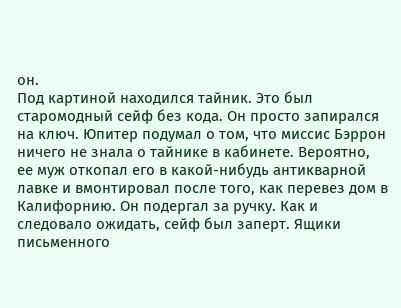он.
Под картиной находился тайник. Это был старомодный сейф без кода. Он просто запирался на ключ. Юпитер подумал о том, что миссис Бэррон ничего не знала о тайнике в кабинете. Вероятно, ее муж откопал его в какой-нибудь антикварной лавке и вмонтировал после того, как перевез дом в Калифорнию. Он подергал за ручку. Как и следовало ожидать, сейф был заперт. Ящики письменного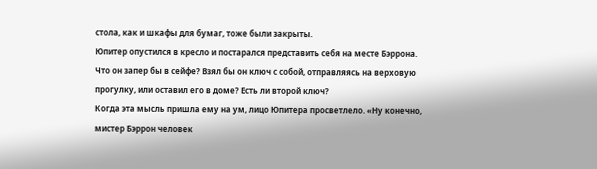стола, как и шкафы для бумаг, тоже были закрыты.
Юпитер опустился в кресло и постарался представить себя на месте Бэррона. Что он запер бы в сейфе? Взял бы он ключ с собой, отправляясь на верховую прогулку, или оставил его в доме? Есть ли второй ключ?
Когда эта мысль пришла ему на ум, лицо Юпитера просветлело. «Ну конечно, мистер Бэррон человек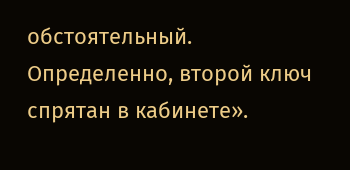обстоятельный. Определенно, второй ключ спрятан в кабинете».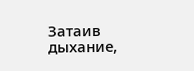Затаив дыхание,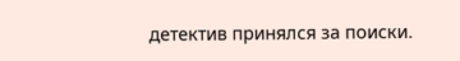детектив принялся за поиски.